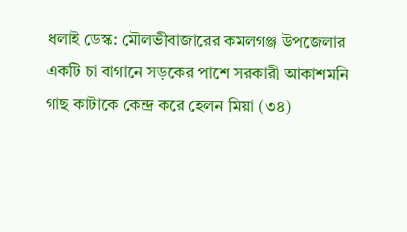ধলাই ডেস্ক: মৌলভীবাজারের কমলগঞ্জ উপজেলার একটি চা বাগানে সড়কের পাশে সরকারী আকাশমনি গাছ কাটাকে কেন্দ্র করে হেলন মিয়া (৩৪)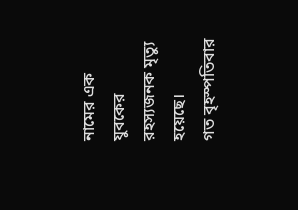নামের এক যুবকের রহস্যজনক মৃত্যু হয়েছে।
গত বৃহস্পতিবার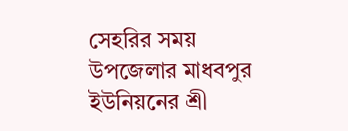সেহরির সময় উপজেলার মাধবপুর ইউনিয়নের শ্রী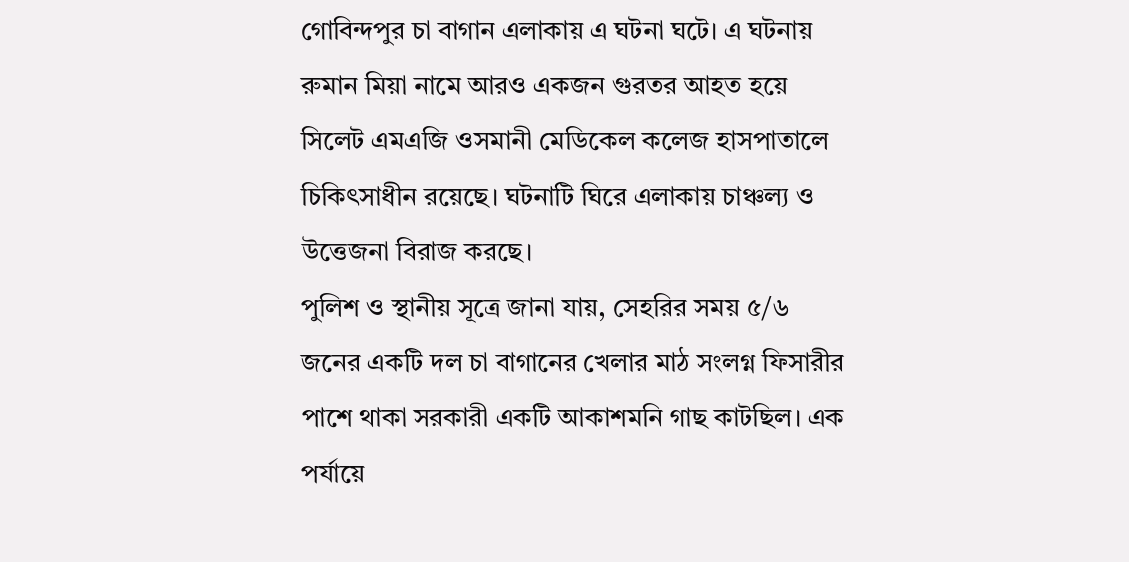গোবিন্দপুর চা বাগান এলাকায় এ ঘটনা ঘটে। এ ঘটনায় রুমান মিয়া নামে আরও একজন গুরতর আহত হয়ে সিলেট এমএজি ওসমানী মেডিকেল কলেজ হাসপাতালে চিকিৎসাধীন রয়েছে। ঘটনাটি ঘিরে এলাকায় চাঞ্চল্য ও উত্তেজনা বিরাজ করছে।
পুলিশ ও স্থানীয় সূত্রে জানা যায়, সেহরির সময় ৫/৬ জনের একটি দল চা বাগানের খেলার মাঠ সংলগ্ন ফিসারীর পাশে থাকা সরকারী একটি আকাশমনি গাছ কাটছিল। এক পর্যায়ে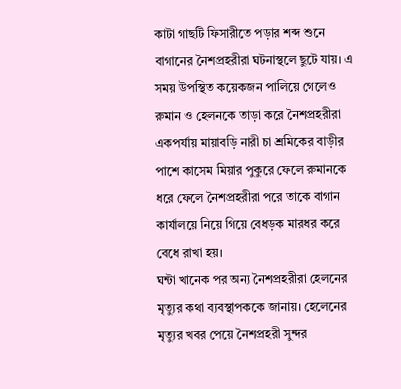কাটা গাছটি ফিসারীতে পড়ার শব্দ শুনে বাগানের নৈশপ্রহরীরা ঘটনাস্থলে ছুটে যায়। এ সময় উপস্থিত কয়েকজন পালিয়ে গেলেও রুমান ও হেলনকে তাড়া করে নৈশপ্রহরীরা একপর্যায় মায়াবড়ি নারী চা শ্রমিকের বাড়ীর পাশে কাসেম মিয়ার পুকুরে ফেলে রুমানকে ধরে ফেলে নৈশপ্রহরীরা পরে তাকে বাগান কার্যালয়ে নিয়ে গিয়ে বেধড়ক মারধর করে বেধে রাখা হয়।
ঘন্টা খানেক পর অন্য নৈশপ্রহরীরা হেলনের মৃত্যুর কথা ব্যবস্থাপককে জানায়। হেলেনের মৃত্যুর খবর পেয়ে নৈশপ্রহরী সুন্দর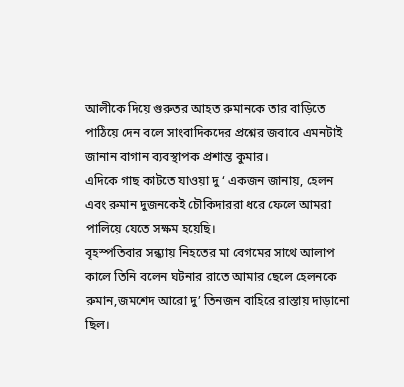আলীকে দিয়ে গুরুতর আহত রুমানকে তার বাড়িতে পাঠিয়ে দেন বলে সাংবাদিকদের প্রশ্নের জবাবে এমনটাই জানান বাগান ব্যবস্থাপক প্রশান্ত কুমার।
এদিকে গাছ কাটতে যাওয়া দু ‘ একজন জানায়, হেলন এবং রুমান দুজনকেই চৌকিদাররা ধরে ফেলে আমরা পালিয়ে যেতে সক্ষম হয়েছি।
বৃহস্পতিবার সন্ধ্যায় নিহতের মা বেগমের সাথে আলাপ কালে তিনি বলেন ঘটনার রাতে আমার ছেলে হেলনকে রুমান,জমশেদ আরো দু’ তিনজন বাহিরে রাস্তায় দাড়ানো ছিল।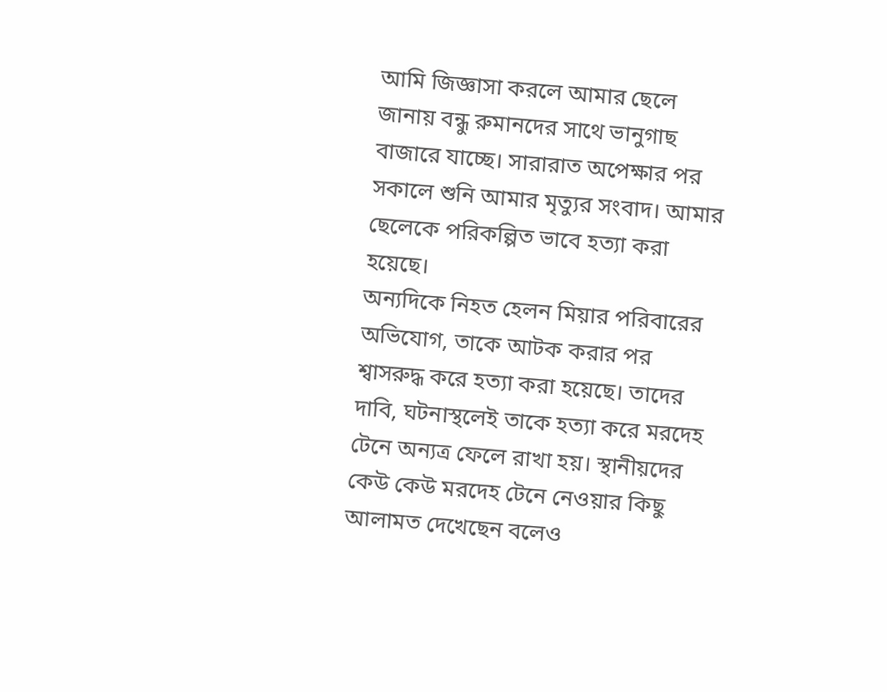আমি জিজ্ঞাসা করলে আমার ছেলে জানায় বন্ধু রুমানদের সাথে ভানুগাছ বাজারে যাচ্ছে। সারারাত অপেক্ষার পর সকালে শুনি আমার মৃত্যুর সংবাদ। আমার ছেলেকে পরিকল্পিত ভাবে হত্যা করা হয়েছে।
অন্যদিকে নিহত হেলন মিয়ার পরিবারের অভিযোগ, তাকে আটক করার পর শ্বাসরুদ্ধ করে হত্যা করা হয়েছে। তাদের দাবি, ঘটনাস্থলেই তাকে হত্যা করে মরদেহ টেনে অন্যত্র ফেলে রাখা হয়। স্থানীয়দের কেউ কেউ মরদেহ টেনে নেওয়ার কিছু আলামত দেখেছেন বলেও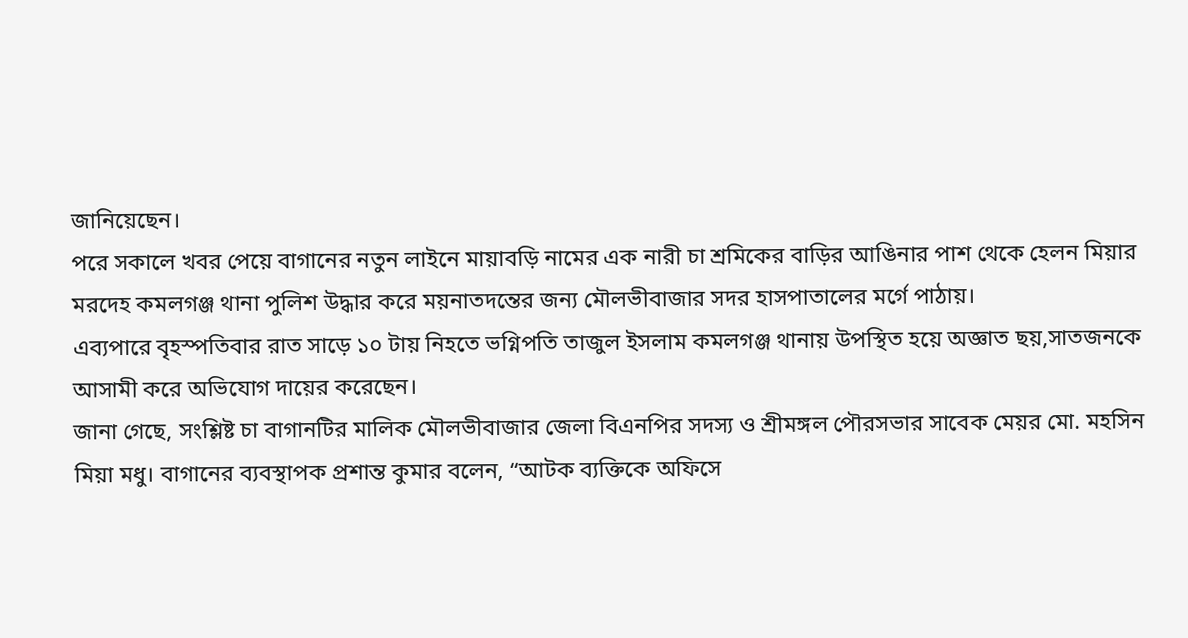জানিয়েছেন।
পরে সকালে খবর পেয়ে বাগানের নতুন লাইনে মায়াবড়ি নামের এক নারী চা শ্রমিকের বাড়ির আঙিনার পাশ থেকে হেলন মিয়ার মরদেহ কমলগঞ্জ থানা পুলিশ উদ্ধার করে ময়নাতদন্তের জন্য মৌলভীবাজার সদর হাসপাতালের মর্গে পাঠায়।
এব্যপারে বৃহস্পতিবার রাত সাড়ে ১০ টায় নিহতে ভগ্নিপতি তাজুল ইসলাম কমলগঞ্জ থানায় উপস্থিত হয়ে অজ্ঞাত ছয়,সাতজনকে আসামী করে অভিযোগ দায়ের করেছেন।
জানা গেছে, সংশ্লিষ্ট চা বাগানটির মালিক মৌলভীবাজার জেলা বিএনপির সদস্য ও শ্রীমঙ্গল পৌরসভার সাবেক মেয়র মো. মহসিন মিয়া মধু। বাগানের ব্যবস্থাপক প্রশান্ত কুমার বলেন, “আটক ব্যক্তিকে অফিসে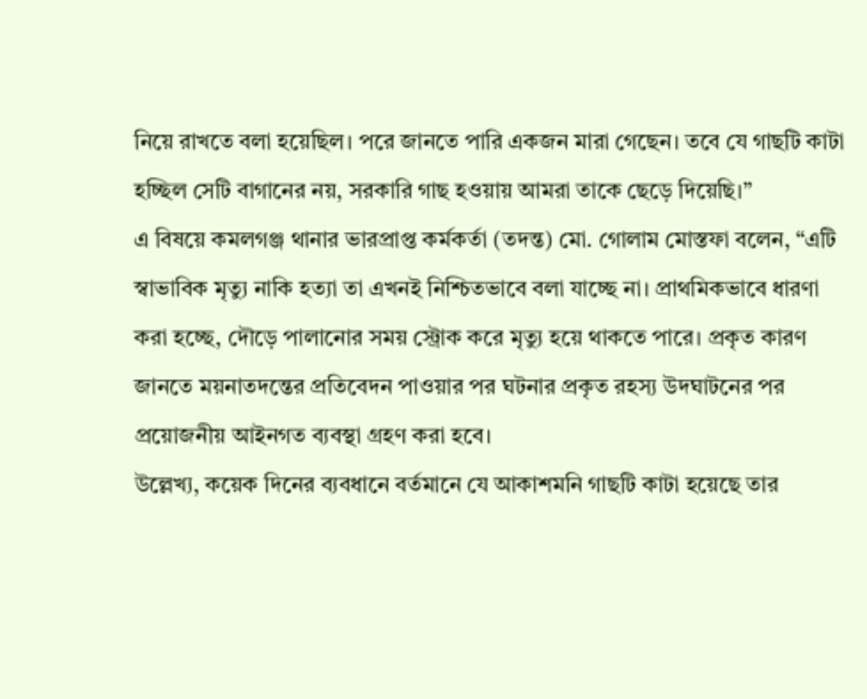নিয়ে রাখতে বলা হয়েছিল। পরে জানতে পারি একজন মারা গেছেন। তবে যে গাছটি কাটা হচ্ছিল সেটি বাগানের নয়, সরকারি গাছ হওয়ায় আমরা তাকে ছেড়ে দিয়েছি।”
এ বিষয়ে কমলগঞ্জ থানার ভারপ্রাপ্ত কর্মকর্তা (তদন্ত) মো. গোলাম মোস্তফা বলেন, “এটি স্বাভাবিক মৃত্যু নাকি হত্যা তা এখনই নিশ্চিতভাবে বলা যাচ্ছে না। প্রাথমিকভাবে ধারণা করা হচ্ছে, দৌড়ে পালানোর সময় স্ট্রোক করে মৃত্যু হয়ে থাকতে পারে। প্রকৃত কারণ জানতে ময়নাতদন্তের প্রতিবেদন পাওয়ার পর ঘটনার প্রকৃত রহস্য উদঘাটনের পর প্রয়োজনীয় আইনগত ব্যবস্থা গ্রহণ করা হবে।
উল্লেখ্য, কয়েক দিনের ব্যবধানে বর্তমানে যে আকাশমনি গাছটি কাটা হয়েছে তার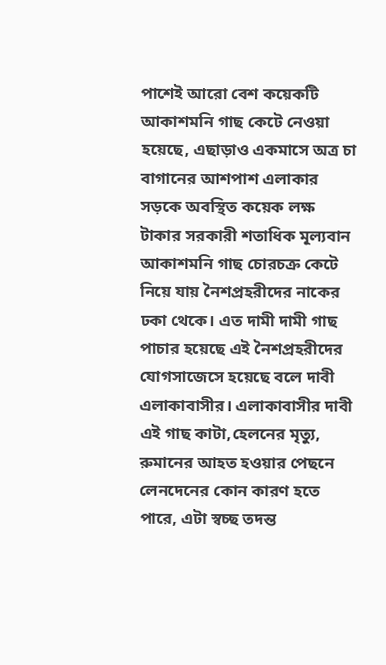পাশেই আরো বেশ কয়েকটি আকাশমনি গাছ কেটে নেওয়া হয়েছে, এছাড়াও একমাসে অত্র চা বাগানের আশপাশ এলাকার সড়কে অবস্থিত কয়েক লক্ষ টাকার সরকারী শতাধিক মূল্যবান আকাশমনি গাছ চোরচক্র কেটে নিয়ে যায় নৈশপ্রহরীদের নাকের ঢকা থেকে। এত দামী দামী গাছ পাচার হয়েছে এই নৈশপ্রহরীদের যোগসাজেসে হয়েছে বলে দাবী এলাকাবাসীর। এলাকাবাসীর দাবী এই গাছ কাটা,হেলনের মৃত্যু, রুমানের আহত হওয়ার পেছনে লেনদেনের কোন কারণ হতে পারে, এটা স্বচ্ছ তদন্ত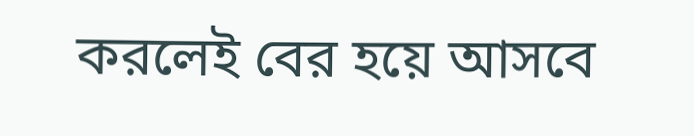করলেই বের হয়ে আসবে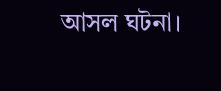আসল ঘটনা।